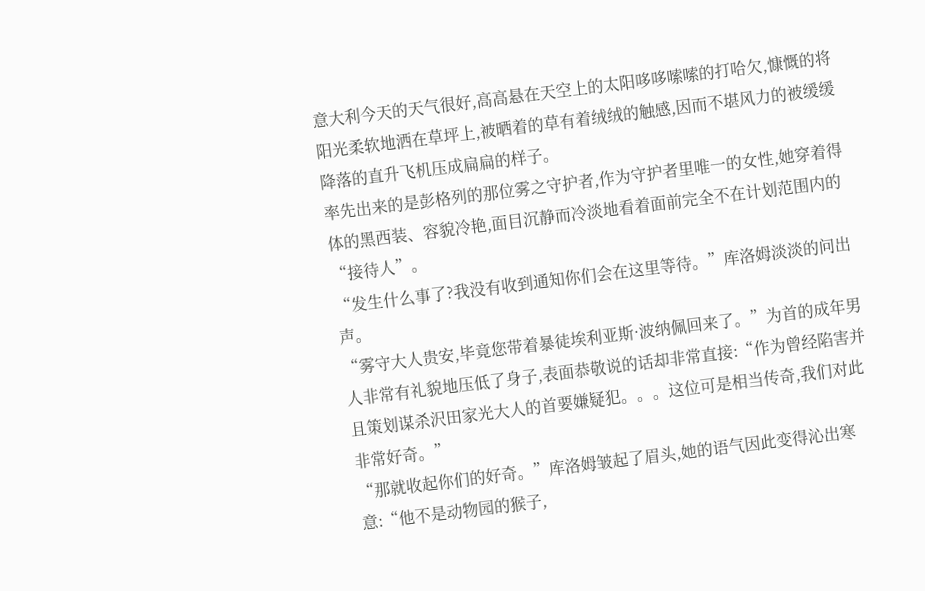意大利今天的天气很好,高高悬在天空上的太阳哆哆嗦嗦的打哈欠,慷慨的将阳光柔软地洒在草坪上,被晒着的草有着绒绒的触感,因而不堪风力的被缓缓降落的直升飞机压成扁扁的样子。
率先出来的是彭格列的那位雾之守护者,作为守护者里唯一的女性,她穿着得体的黑西装、容貌冷艳,面目沉静而冷淡地看着面前完全不在计划范围内的“接待人”。
“发生什么事了?我没有收到通知你们会在这里等待。”库洛姆淡淡的问出声。
“雾守大人贵安,毕竟您带着暴徒埃利亚斯·波纳佩回来了。”为首的成年男人非常有礼貌地压低了身子,表面恭敬说的话却非常直接:“作为曾经陷害并且策划谋杀沢田家光大人的首要嫌疑犯。。。这位可是相当传奇,我们对此非常好奇。”
“那就收起你们的好奇。”库洛姆皱起了眉头,她的语气因此变得沁出寒意:“他不是动物园的猴子,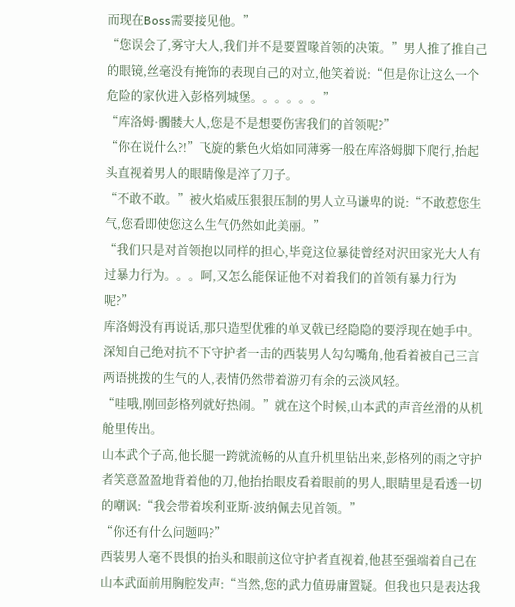而现在Boss需要接见他。”
“您误会了,雾守大人,我们并不是要置喙首领的决策。”男人推了推自己的眼镜,丝毫没有掩饰的表现自己的对立,他笑着说:“但是你让这么一个危险的家伙进入彭格列城堡。。。。。。”
“库洛姆·髑髅大人,您是不是想要伤害我们的首领呢?”
“你在说什么?!”飞旋的紫色火焰如同薄雾一般在库洛姆脚下爬行,抬起头直视着男人的眼睛像是淬了刀子。
“不敢不敢。”被火焰威压狠狠压制的男人立马谦卑的说:“不敢惹您生气,您看即使您这么生气仍然如此美丽。”
“我们只是对首领抱以同样的担心,毕竟这位暴徒曾经对沢田家光大人有过暴力行为。。。呵,又怎么能保证他不对着我们的首领有暴力行为呢?”
库洛姆没有再说话,那只造型优雅的单叉戟已经隐隐的要浮现在她手中。
深知自己绝对抗不下守护者一击的西装男人勾勾嘴角,他看着被自己三言两语挑拨的生气的人,表情仍然带着游刃有余的云淡风轻。
“哇哦,刚回彭格列就好热闹。”就在这个时候,山本武的声音丝滑的从机舱里传出。
山本武个子高,他长腿一跨就流畅的从直升机里钻出来,彭格列的雨之守护者笑意盈盈地背着他的刀,他抬抬眼皮看着眼前的男人,眼睛里是看透一切的嘲讽:“我会带着埃利亚斯·波纳佩去见首领。”
“你还有什么问题吗?”
西装男人毫不畏惧的抬头和眼前这位守护者直视着,他甚至强端着自己在山本武面前用胸腔发声:“当然,您的武力值毋庸置疑。但我也只是表达我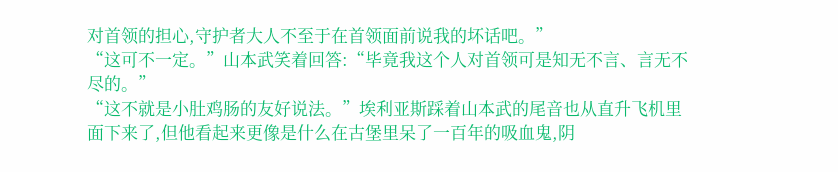对首领的担心,守护者大人不至于在首领面前说我的坏话吧。”
“这可不一定。”山本武笑着回答:“毕竟我这个人对首领可是知无不言、言无不尽的。”
“这不就是小肚鸡肠的友好说法。”埃利亚斯踩着山本武的尾音也从直升飞机里面下来了,但他看起来更像是什么在古堡里呆了一百年的吸血鬼,阴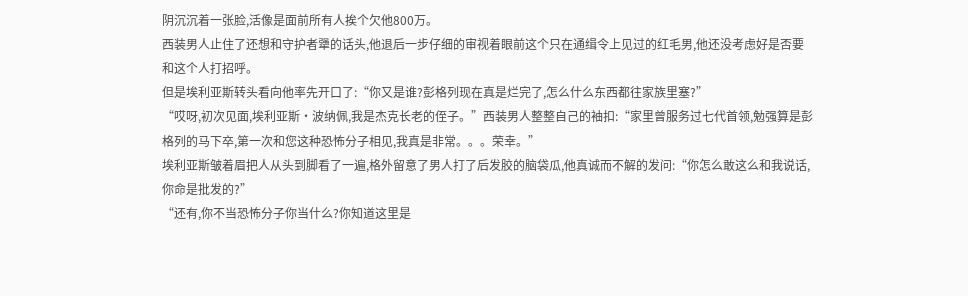阴沉沉着一张脸,活像是面前所有人挨个欠他800万。
西装男人止住了还想和守护者犟的话头,他退后一步仔细的审视着眼前这个只在通缉令上见过的红毛男,他还没考虑好是否要和这个人打招呼。
但是埃利亚斯转头看向他率先开口了:“你又是谁?彭格列现在真是烂完了,怎么什么东西都往家族里塞?”
“哎呀,初次见面,埃利亚斯·波纳佩,我是杰克长老的侄子。”西装男人整整自己的袖扣:“家里曾服务过七代首领,勉强算是彭格列的马下卒,第一次和您这种恐怖分子相见,我真是非常。。。荣幸。”
埃利亚斯皱着眉把人从头到脚看了一遍,格外留意了男人打了后发胶的脑袋瓜,他真诚而不解的发问:“你怎么敢这么和我说话,你命是批发的?”
“还有,你不当恐怖分子你当什么?你知道这里是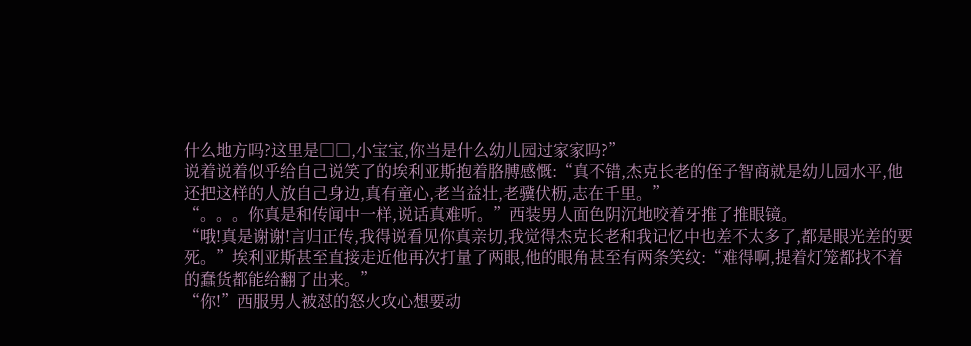什么地方吗?这里是□□,小宝宝,你当是什么幼儿园过家家吗?”
说着说着似乎给自己说笑了的埃利亚斯抱着胳膊感慨:“真不错,杰克长老的侄子智商就是幼儿园水平,他还把这样的人放自己身边,真有童心,老当益壮,老骥伏枥,志在千里。”
“。。。你真是和传闻中一样,说话真难听。”西装男人面色阴沉地咬着牙推了推眼镜。
“哦!真是谢谢!言归正传,我得说看见你真亲切,我觉得杰克长老和我记忆中也差不太多了,都是眼光差的要死。”埃利亚斯甚至直接走近他再次打量了两眼,他的眼角甚至有两条笑纹:“难得啊,提着灯笼都找不着的蠢货都能给翻了出来。”
“你!”西服男人被怼的怒火攻心想要动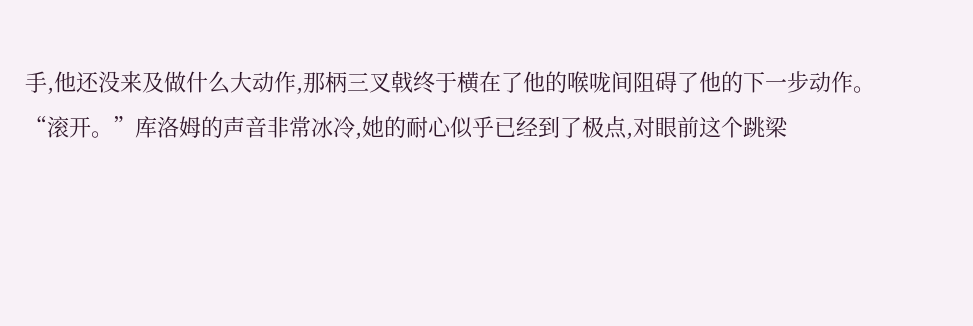手,他还没来及做什么大动作,那柄三叉戟终于横在了他的喉咙间阻碍了他的下一步动作。
“滚开。”库洛姆的声音非常冰冷,她的耐心似乎已经到了极点,对眼前这个跳梁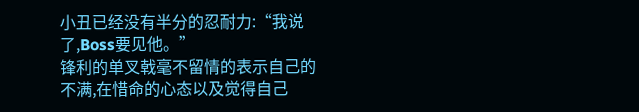小丑已经没有半分的忍耐力:“我说了,Boss要见他。”
锋利的单叉戟毫不留情的表示自己的不满,在惜命的心态以及觉得自己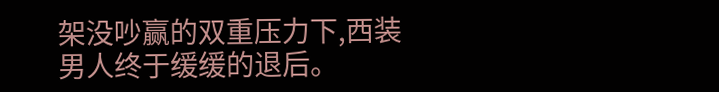架没吵赢的双重压力下,西装男人终于缓缓的退后。